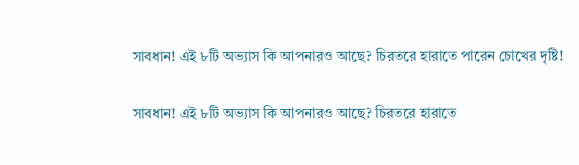সাবধান! এই ৮টি অভ্যাস কি আপনারও আছে? চিরতরে হারাতে পারেন চোখের দৃষ্টি!

সাবধান! এই ৮টি অভ্যাস কি আপনারও আছে? চিরতরে হারাতে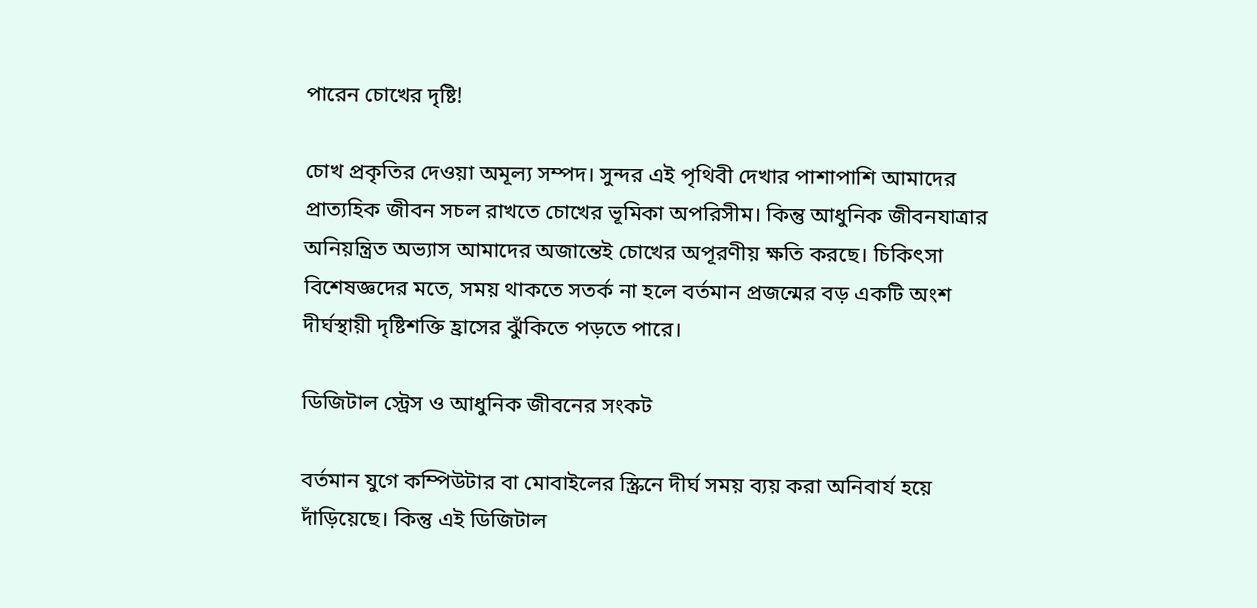পারেন চোখের দৃষ্টি!

চোখ প্রকৃতির দেওয়া অমূল্য সম্পদ। সুন্দর এই পৃথিবী দেখার পাশাপাশি আমাদের প্রাত্যহিক জীবন সচল রাখতে চোখের ভূমিকা অপরিসীম। কিন্তু আধুনিক জীবনযাত্রার অনিয়ন্ত্রিত অভ্যাস আমাদের অজান্তেই চোখের অপূরণীয় ক্ষতি করছে। চিকিৎসা বিশেষজ্ঞদের মতে, সময় থাকতে সতর্ক না হলে বর্তমান প্রজন্মের বড় একটি অংশ দীর্ঘস্থায়ী দৃষ্টিশক্তি হ্রাসের ঝুঁকিতে পড়তে পারে।

ডিজিটাল স্ট্রেস ও আধুনিক জীবনের সংকট

বর্তমান যুগে কম্পিউটার বা মোবাইলের স্ক্রিনে দীর্ঘ সময় ব্যয় করা অনিবার্য হয়ে দাঁড়িয়েছে। কিন্তু এই ডিজিটাল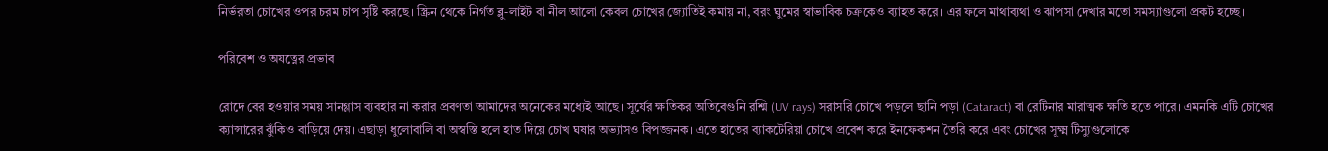নির্ভরতা চোখের ওপর চরম চাপ সৃষ্টি করছে। স্ক্রিন থেকে নির্গত ব্লু-লাইট বা নীল আলো কেবল চোখের জ্যোতিই কমায় না, বরং ঘুমের স্বাভাবিক চক্রকেও ব্যাহত করে। এর ফলে মাথাব্যথা ও ঝাপসা দেখার মতো সমস্যাগুলো প্রকট হচ্ছে।

পরিবেশ ও অযত্নের প্রভাব

রোদে বের হওয়ার সময় সানগ্লাস ব্যবহার না করার প্রবণতা আমাদের অনেকের মধ্যেই আছে। সূর্যের ক্ষতিকর অতিবেগুনি রশ্মি (UV rays) সরাসরি চোখে পড়লে ছানি পড়া (Cataract) বা রেটিনার মারাত্মক ক্ষতি হতে পারে। এমনকি এটি চোখের ক্যান্সারের ঝুঁকিও বাড়িয়ে দেয়। এছাড়া ধুলোবালি বা অস্বস্তি হলে হাত দিয়ে চোখ ঘষার অভ্যাসও বিপজ্জনক। এতে হাতের ব্যাকটেরিয়া চোখে প্রবেশ করে ইনফেকশন তৈরি করে এবং চোখের সূক্ষ্ম টিস্যুগুলোকে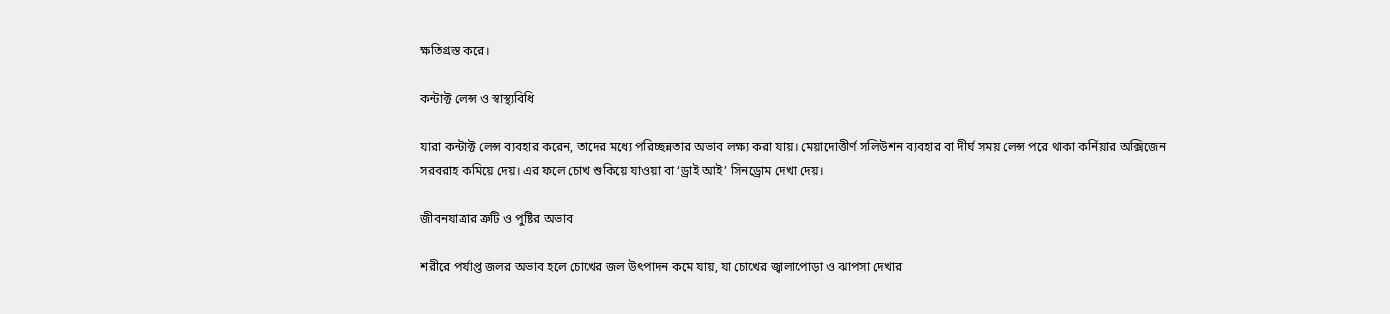ক্ষতিগ্রস্ত করে।

কন্টাক্ট লেন্স ও স্বাস্থ্যবিধি

যারা কন্টাক্ট লেন্স ব্যবহার করেন, তাদের মধ্যে পরিচ্ছন্নতার অভাব লক্ষ্য করা যায়। মেয়াদোত্তীর্ণ সলিউশন ব্যবহার বা দীর্ঘ সময় লেন্স পরে থাকা কর্নিয়ার অক্সিজেন সরবরাহ কমিয়ে দেয়। এর ফলে চোখ শুকিয়ে যাওয়া বা ‘ড্রাই আই’ সিনড্রোম দেখা দেয়।

জীবনযাত্রার ত্রুটি ও পুষ্টির অভাব

শরীরে পর্যাপ্ত জলর অভাব হলে চোখের জল উৎপাদন কমে যায়, যা চোখের জ্বালাপোড়া ও ঝাপসা দেখার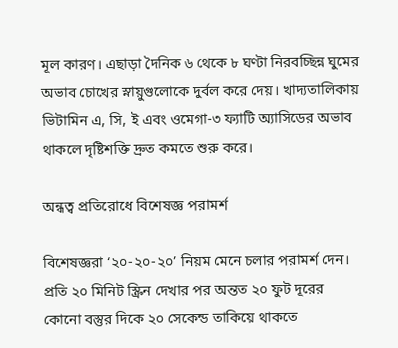মূল কারণ। এছাড়া দৈনিক ৬ থেকে ৮ ঘণ্টা নিরবচ্ছিন্ন ঘুমের অভাব চোখের স্নায়ুগুলোকে দুর্বল করে দেয়। খাদ্যতালিকায় ভিটামিন এ, সি, ই এবং ওমেগা-৩ ফ্যাটি অ্যাসিডের অভাব থাকলে দৃষ্টিশক্তি দ্রুত কমতে শুরু করে।

অন্ধত্ব প্রতিরোধে বিশেষজ্ঞ পরামর্শ

বিশেষজ্ঞরা ‘২০-২০-২০’ নিয়ম মেনে চলার পরামর্শ দেন। প্রতি ২০ মিনিট স্ক্রিন দেখার পর অন্তত ২০ ফুট দূরের কোনো বস্তুর দিকে ২০ সেকেন্ড তাকিয়ে থাকতে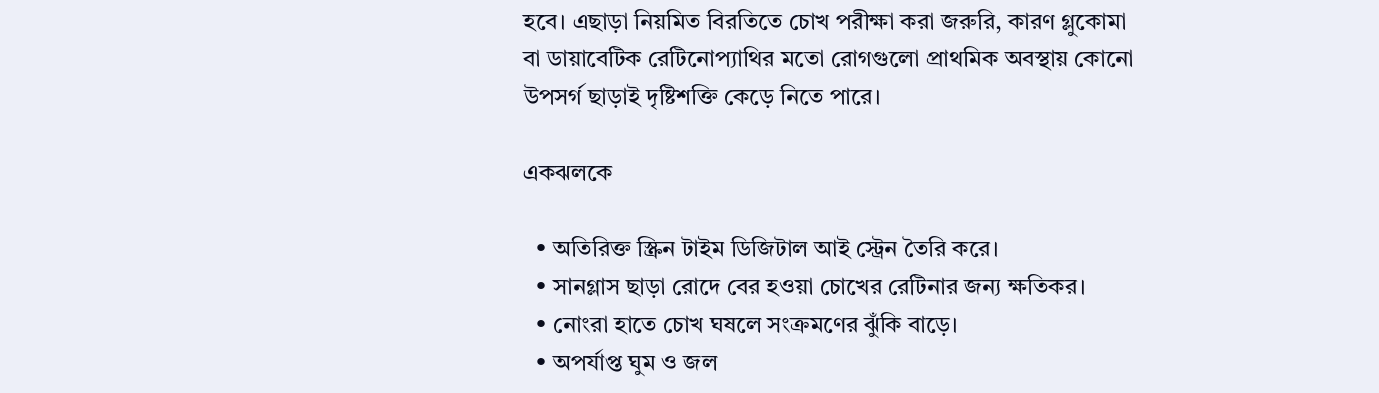হবে। এছাড়া নিয়মিত বিরতিতে চোখ পরীক্ষা করা জরুরি, কারণ গ্লুকোমা বা ডায়াবেটিক রেটিনোপ্যাথির মতো রোগগুলো প্রাথমিক অবস্থায় কোনো উপসর্গ ছাড়াই দৃষ্টিশক্তি কেড়ে নিতে পারে।

একঝলকে

  • অতিরিক্ত স্ক্রিন টাইম ডিজিটাল আই স্ট্রেন তৈরি করে।
  • সানগ্লাস ছাড়া রোদে বের হওয়া চোখের রেটিনার জন্য ক্ষতিকর।
  • নোংরা হাতে চোখ ঘষলে সংক্রমণের ঝুঁকি বাড়ে।
  • অপর্যাপ্ত ঘুম ও জল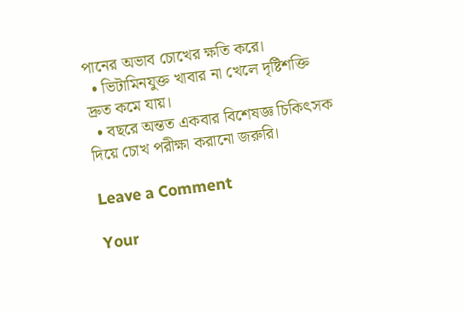পানের অভাব চোখের ক্ষতি করে।
  • ভিটামিনযুক্ত খাবার না খেলে দৃষ্টিশক্তি দ্রুত কমে যায়।
  • বছরে অন্তত একবার বিশেষজ্ঞ চিকিৎসক দিয়ে চোখ পরীক্ষা করানো জরুরি।

Leave a Comment

Your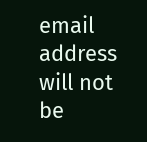email address will not be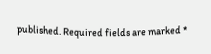published. Required fields are marked *